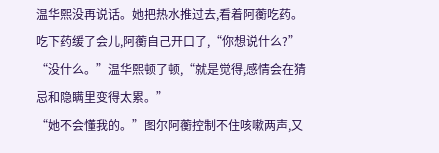温华熙没再说话。她把热水推过去,看着阿蘅吃药。
吃下药缓了会儿,阿蘅自己开口了,“你想说什么?”
“没什么。”温华熙顿了顿,“就是觉得,感情会在猜忌和隐瞒里变得太累。”
“她不会懂我的。”图尔阿蘅控制不住咳嗽两声,又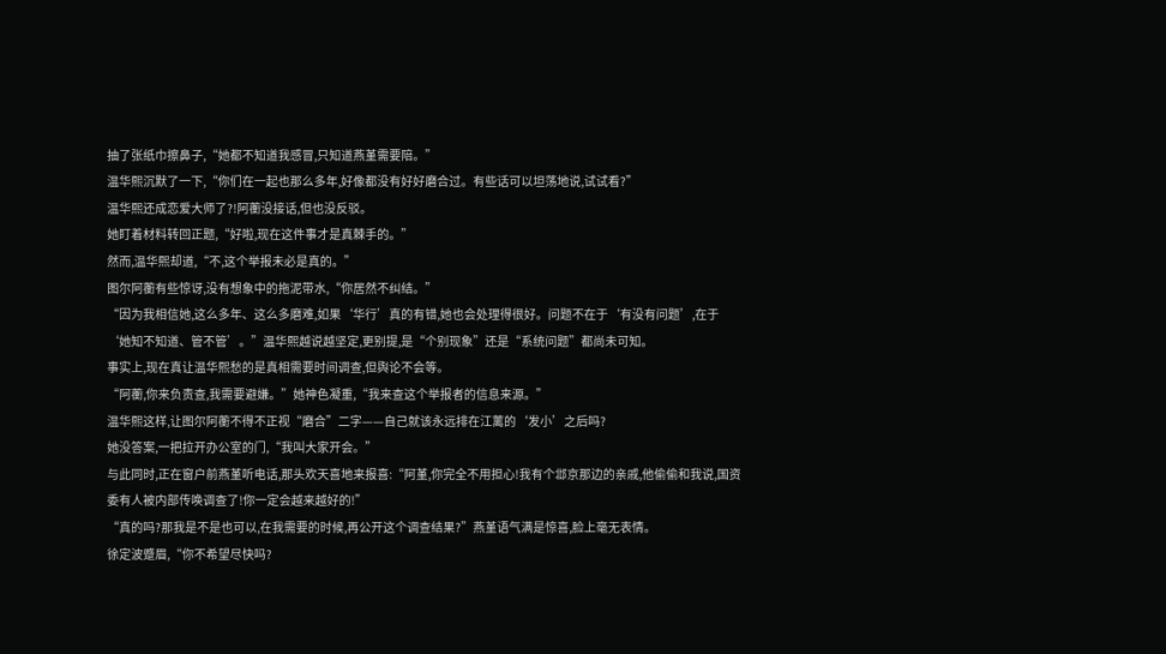抽了张纸巾擦鼻子,“她都不知道我感冒,只知道燕堇需要陪。”
温华熙沉默了一下,“你们在一起也那么多年,好像都没有好好磨合过。有些话可以坦荡地说,试试看?”
温华熙还成恋爱大师了?!阿蘅没接话,但也没反驳。
她盯着材料转回正题,“好啦,现在这件事才是真棘手的。”
然而,温华熙却道,“不,这个举报未必是真的。”
图尔阿蘅有些惊讶,没有想象中的拖泥带水,“你居然不纠结。”
“因为我相信她,这么多年、这么多磨难,如果‘华行’真的有错,她也会处理得很好。问题不在于‘有没有问题’,在于‘她知不知道、管不管’。”温华熙越说越坚定,更别提,是“个别现象”还是“系统问题”都尚未可知。
事实上,现在真让温华熙愁的是真相需要时间调查,但舆论不会等。
“阿蘅,你来负责查,我需要避嫌。”她神色凝重,“我来查这个举报者的信息来源。”
温华熙这样,让图尔阿蘅不得不正视“磨合”二字——自己就该永远排在江蓠的‘发小’之后吗?
她没答案,一把拉开办公室的门,“我叫大家开会。”
与此同时,正在窗户前燕堇听电话,那头欢天喜地来报喜:“阿堇,你完全不用担心!我有个邶京那边的亲戚,他偷偷和我说,国资委有人被内部传唤调查了!你一定会越来越好的!”
“真的吗?那我是不是也可以,在我需要的时候,再公开这个调查结果?”燕堇语气满是惊喜,脸上毫无表情。
徐定波蹙眉,“你不希望尽快吗?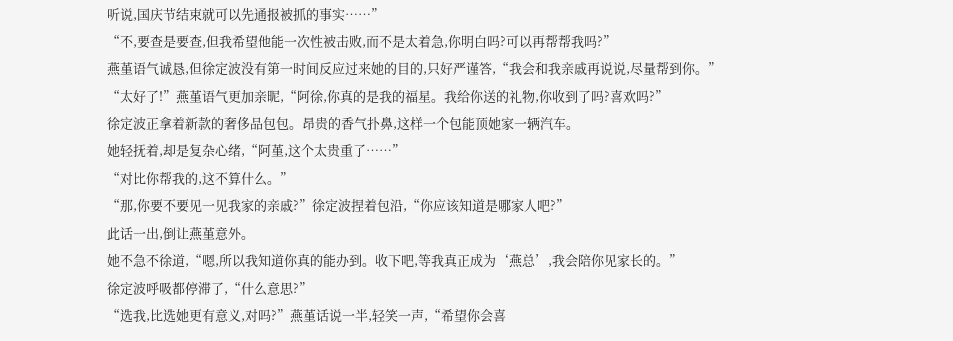听说,国庆节结束就可以先通报被抓的事实……”
“不,要查是要查,但我希望他能一次性被击败,而不是太着急,你明白吗?可以再帮帮我吗?”
燕堇语气诚恳,但徐定波没有第一时间反应过来她的目的,只好严谨答,“我会和我亲戚再说说,尽量帮到你。”
“太好了!”燕堇语气更加亲昵,“阿徐,你真的是我的福星。我给你送的礼物,你收到了吗?喜欢吗?”
徐定波正拿着新款的奢侈品包包。昂贵的香气扑鼻,这样一个包能顶她家一辆汽车。
她轻抚着,却是复杂心绪,“阿堇,这个太贵重了……”
“对比你帮我的,这不算什么。”
“那,你要不要见一见我家的亲戚?”徐定波捏着包沿,“你应该知道是哪家人吧?”
此话一出,倒让燕堇意外。
她不急不徐道,“嗯,所以我知道你真的能办到。收下吧,等我真正成为‘燕总’,我会陪你见家长的。”
徐定波呼吸都停滞了,“什么意思?”
“选我,比选她更有意义,对吗?”燕堇话说一半,轻笑一声,“希望你会喜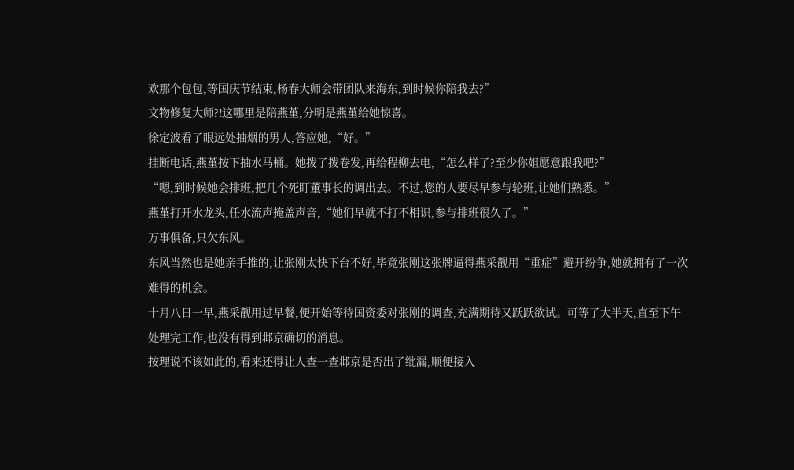欢那个包包,等国庆节结束,杨春大师会带团队来海东,到时候你陪我去?”
文物修复大师?!这哪里是陪燕堇,分明是燕堇给她惊喜。
徐定波看了眼远处抽烟的男人,答应她,“好。”
挂断电话,燕堇按下抽水马桶。她拨了拨卷发,再给程柳去电,“怎么样了?至少你姐愿意跟我吧?”
“嗯,到时候她会排班,把几个死盯董事长的调出去。不过,您的人要尽早参与轮班,让她们熟悉。”
燕堇打开水龙头,任水流声掩盖声音,“她们早就不打不相识,参与排班很久了。”
万事俱备,只欠东风。
东风当然也是她亲手推的,让张刚太快下台不好,毕竟张刚这张牌逼得燕采靓用“重症”避开纷争,她就拥有了一次难得的机会。
十月八日一早,燕采靓用过早餐,便开始等待国资委对张刚的调查,充满期待又跃跃欲试。可等了大半天,直至下午处理完工作,也没有得到邶京确切的消息。
按理说不该如此的,看来还得让人查一查邶京是否出了纰漏,顺便接入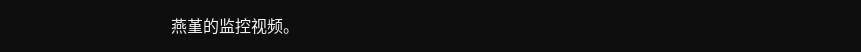燕堇的监控视频。